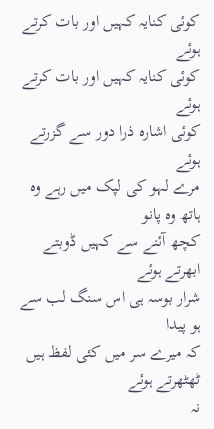کوئی کنایہ کہیں اور بات کرتے ہوئے
کوئی کنایہ کہیں اور بات کرتے ہوئے
کوئی اشارہ ذرا دور سے گزرتے ہوئے
مرے لہو کی لپک میں رہے وہ ہاتھ وہ پانو
کچھ آئنے سے کہیں ڈوبتے ابھرتے ہوئے
شرار بوسہ ہی اس سنگ لب سے ہو پیدا
کہ میرے سر میں کئی لفظ ہیں ٹھٹھرتے ہوئے
نہ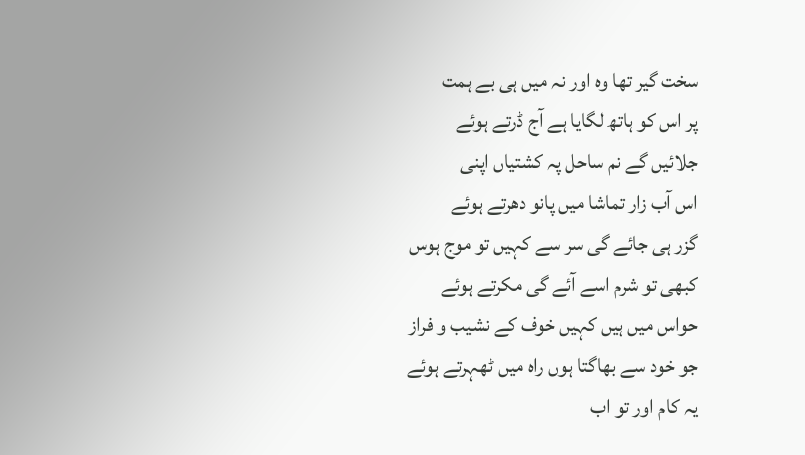سخت گیر تھا وہ اور نہ میں ہی بے ہمت
پر اس کو ہاتھ لگایا ہے آج ڈرتے ہوئے
جلائیں گے نم ساحل پہ کشتیاں اپنی
اس آب زار تماشا میں پانو دھرتے ہوئے
گزر ہی جائے گی سر سے کہیں تو موج ہوس
کبھی تو شرم اسے آئے گی مکرتے ہوئے
حواس میں ہیں کہیں خوف کے نشیب و فراز
جو خود سے بھاگتا ہوں راہ میں ٹھہرتے ہوئے
یہ کام اور تو اب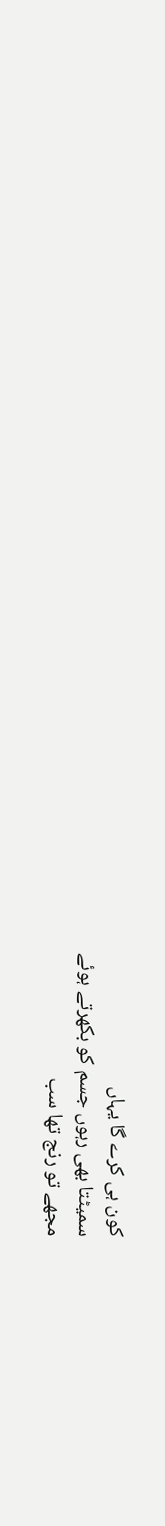کون ہی کرے گا یہاں
سمیٹتا بھی رہوں جسم کو بکھرتے ہوئے
مجھے تو رنج تھا سب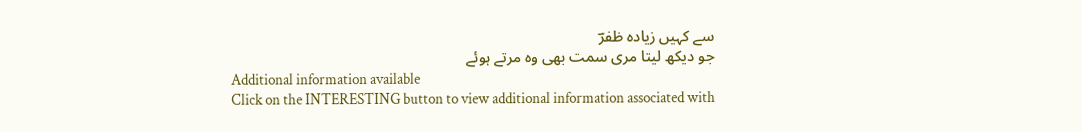سے کہیں زیادہ ظفرؔ
جو دیکھ لیتا مری سمت بھی وہ مرتے ہوئے
Additional information available
Click on the INTERESTING button to view additional information associated with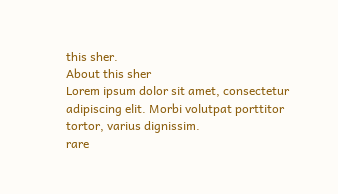this sher.
About this sher
Lorem ipsum dolor sit amet, consectetur adipiscing elit. Morbi volutpat porttitor tortor, varius dignissim.
rare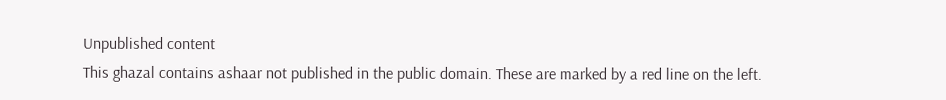Unpublished content
This ghazal contains ashaar not published in the public domain. These are marked by a red line on the left.